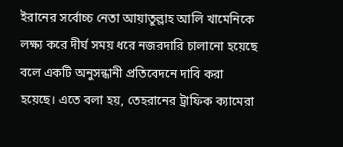ইরানের সর্বোচ্চ নেতা আয়াতুল্লাহ আলি খামেনিকে লক্ষ্য করে দীর্ঘ সময় ধরে নজরদারি চালানো হয়েছে বলে একটি অনুসন্ধানী প্রতিবেদনে দাবি করা হয়েছে। এতে বলা হয়, তেহরানের ট্রাফিক ক্যামেরা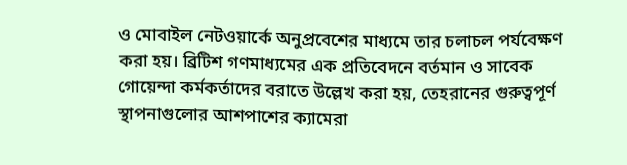ও মোবাইল নেটওয়ার্কে অনুপ্রবেশের মাধ্যমে তার চলাচল পর্যবেক্ষণ করা হয়। ব্রিটিশ গণমাধ্যমের এক প্রতিবেদনে বর্তমান ও সাবেক গোয়েন্দা কর্মকর্তাদের বরাতে উল্লেখ করা হয়, তেহরানের গুরুত্বপূর্ণ স্থাপনাগুলোর আশপাশের ক্যামেরা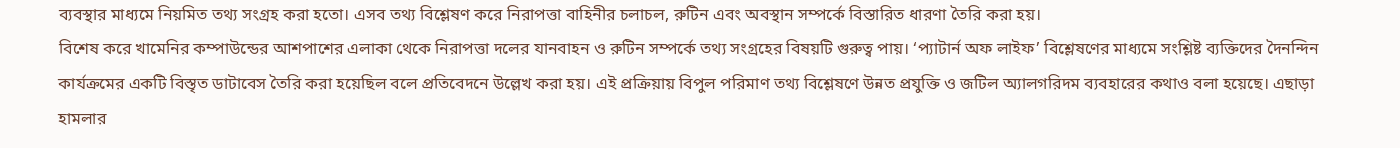ব্যবস্থার মাধ্যমে নিয়মিত তথ্য সংগ্রহ করা হতো। এসব তথ্য বিশ্লেষণ করে নিরাপত্তা বাহিনীর চলাচল, রুটিন এবং অবস্থান সম্পর্কে বিস্তারিত ধারণা তৈরি করা হয়।
বিশেষ করে খামেনির কম্পাউন্ডের আশপাশের এলাকা থেকে নিরাপত্তা দলের যানবাহন ও রুটিন সম্পর্কে তথ্য সংগ্রহের বিষয়টি গুরুত্ব পায়। ‘প্যাটার্ন অফ লাইফ’ বিশ্লেষণের মাধ্যমে সংশ্লিষ্ট ব্যক্তিদের দৈনন্দিন কার্যক্রমের একটি বিস্তৃত ডাটাবেস তৈরি করা হয়েছিল বলে প্রতিবেদনে উল্লেখ করা হয়। এই প্রক্রিয়ায় বিপুল পরিমাণ তথ্য বিশ্লেষণে উন্নত প্রযুক্তি ও জটিল অ্যালগরিদম ব্যবহারের কথাও বলা হয়েছে। এছাড়া হামলার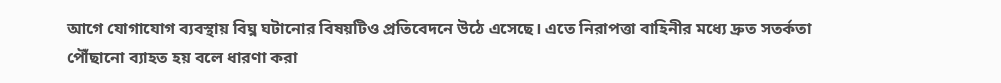আগে যোগাযোগ ব্যবস্থায় বিঘ্ন ঘটানোর বিষয়টিও প্রতিবেদনে উঠে এসেছে। এতে নিরাপত্তা বাহিনীর মধ্যে দ্রুত সতর্কতা পৌঁছানো ব্যাহত হয় বলে ধারণা করা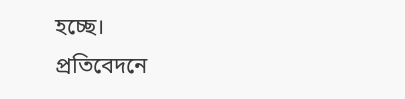হচ্ছে।
প্রতিবেদনে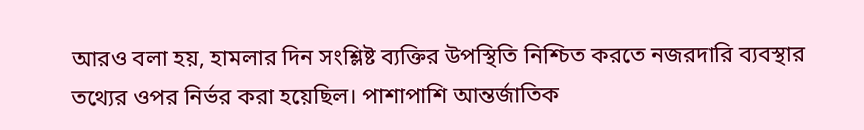আরও বলা হয়, হামলার দিন সংশ্লিষ্ট ব্যক্তির উপস্থিতি নিশ্চিত করতে নজরদারি ব্যবস্থার তথ্যের ওপর নির্ভর করা হয়েছিল। পাশাপাশি আন্তর্জাতিক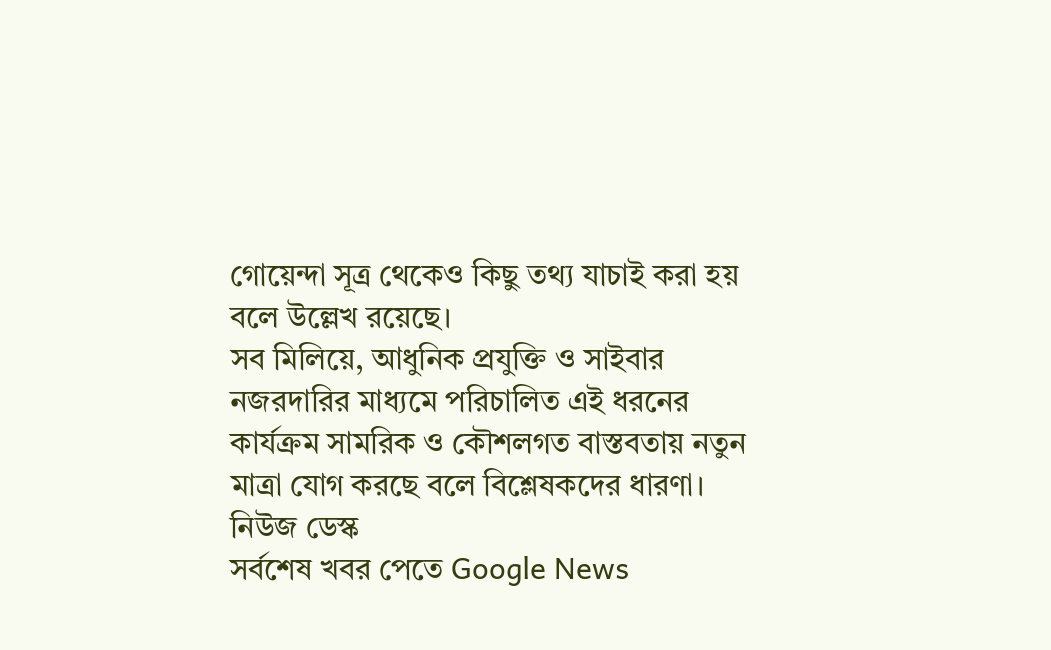গোয়েন্দা সূত্র থেকেও কিছু তথ্য যাচাই করা হয় বলে উল্লেখ রয়েছে।
সব মিলিয়ে, আধুনিক প্রযুক্তি ও সাইবার নজরদারির মাধ্যমে পরিচালিত এই ধরনের কার্যক্রম সামরিক ও কৌশলগত বাস্তবতায় নতুন মাত্রা যোগ করছে বলে বিশ্লেষকদের ধারণা।
নিউজ ডেস্ক
সর্বশেষ খবর পেতে Google News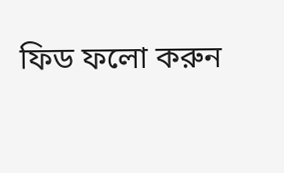ফিড ফলো করুন